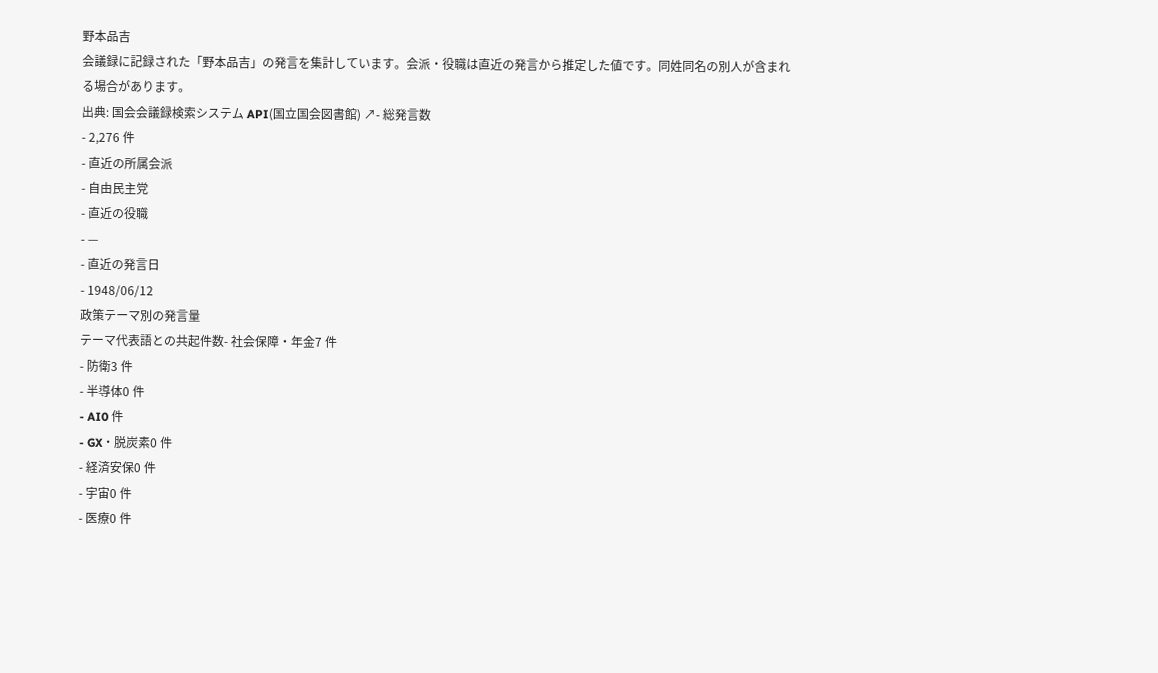野本品吉
会議録に記録された「野本品吉」の発言を集計しています。会派・役職は直近の発言から推定した値です。同姓同名の別人が含まれる場合があります。
出典: 国会会議録検索システム API(国立国会図書館) ↗- 総発言数
- 2,276 件
- 直近の所属会派
- 自由民主党
- 直近の役職
- —
- 直近の発言日
- 1948/06/12
政策テーマ別の発言量
テーマ代表語との共起件数- 社会保障・年金7 件
- 防衛3 件
- 半導体0 件
- AI0 件
- GX・脱炭素0 件
- 経済安保0 件
- 宇宙0 件
- 医療0 件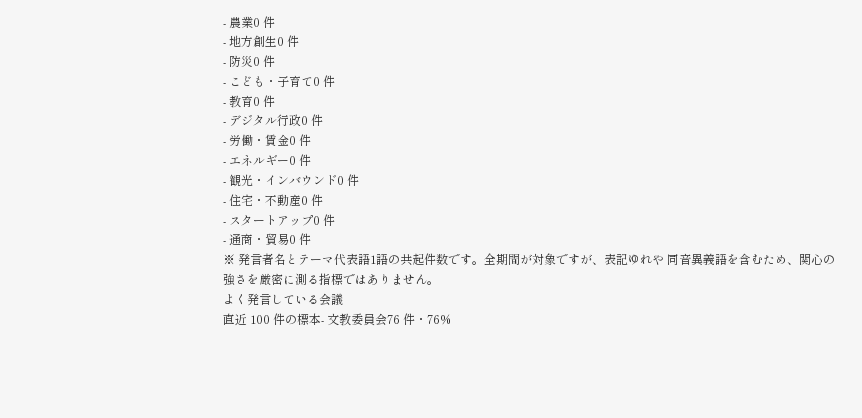- 農業0 件
- 地方創生0 件
- 防災0 件
- こども・子育て0 件
- 教育0 件
- デジタル行政0 件
- 労働・賃金0 件
- エネルギー0 件
- 観光・インバウンド0 件
- 住宅・不動産0 件
- スタートアップ0 件
- 通商・貿易0 件
※ 発言者名とテーマ代表語1語の共起件数です。全期間が対象ですが、表記ゆれや 同音異義語を含むため、関心の強さを厳密に測る指標ではありません。
よく発言している会議
直近 100 件の標本- 文教委員会76 件・76%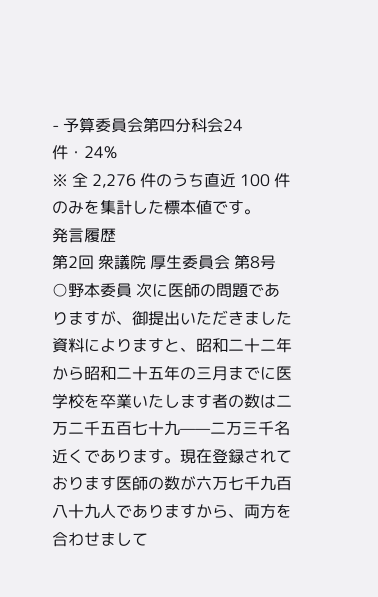- 予算委員会第四分科会24 件・24%
※ 全 2,276 件のうち直近 100 件のみを集計した標本値です。
発言履歴
第2回 衆議院 厚生委員会 第8号
○野本委員 次に医師の問題でありますが、御提出いただきました資料によりますと、昭和二十二年から昭和二十五年の三月までに医学校を卒業いたします者の数は二万二千五百七十九——二万三千名近くであります。現在登録されております医師の数が六万七千九百八十九人でありますから、両方を合わせまして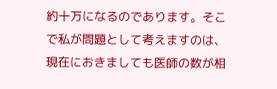約十万になるのであります。そこで私が問題として考えますのは、現在におきましても医師の数が相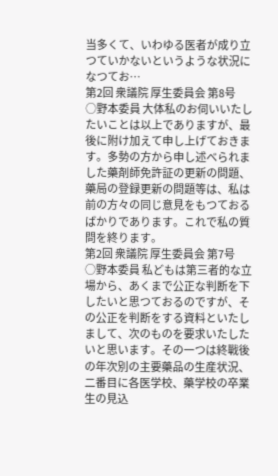当多くて、いわゆる医者が成り立つていかないというような状況になつてお…
第2回 衆議院 厚生委員会 第8号
○野本委員 大体私のお伺いいたしたいことは以上でありますが、最後に附け加えて申し上げておきます。多勢の方から申し述べられました藥剤師免許証の更新の問題、藥局の登録更新の問題等は、私は前の方々の同じ意見をもつておるばかりであります。これで私の質問を終ります。
第2回 衆議院 厚生委員会 第7号
○野本委員 私どもは第三者的な立場から、あくまで公正な判断を下したいと思つておるのですが、その公正を判断をする資料といたしまして、次のものを要求いたしたいと思います。その一つは終戰後の年次別の主要藥品の生産状況、二番目に各医学校、藥学校の卒業生の見込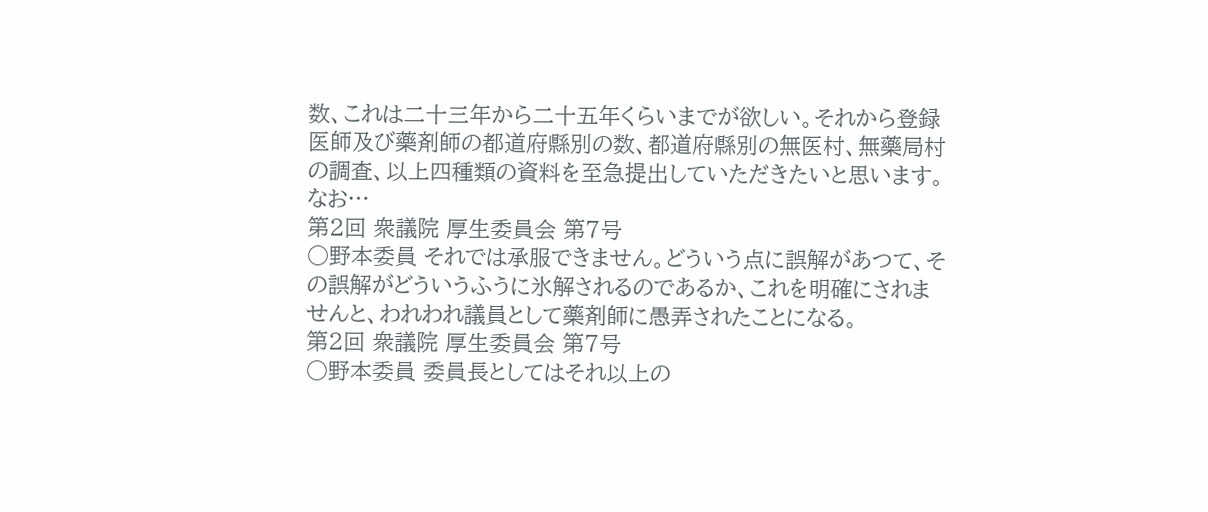数、これは二十三年から二十五年くらいまでが欲しい。それから登録医師及び藥剤師の都道府縣別の数、都道府縣別の無医村、無藥局村の調査、以上四種類の資料を至急提出していただきたいと思います。 なお…
第2回 衆議院 厚生委員会 第7号
○野本委員 それでは承服できません。どういう点に誤解があつて、その誤解がどういうふうに氷解されるのであるか、これを明確にされませんと、われわれ議員として藥剤師に愚弄されたことになる。
第2回 衆議院 厚生委員会 第7号
○野本委員 委員長としてはそれ以上の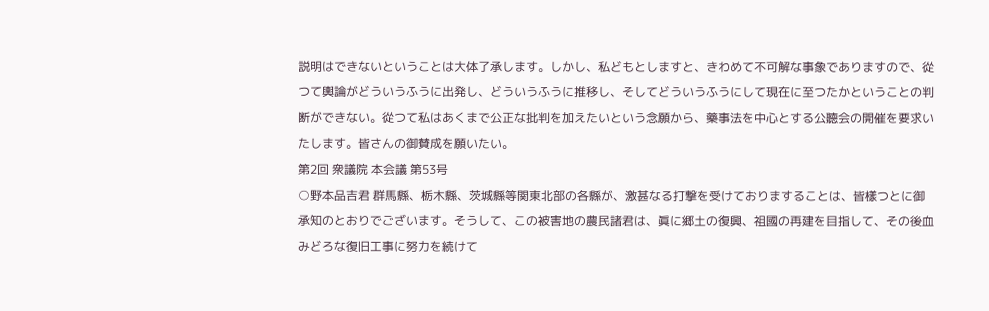説明はできないということは大体了承します。しかし、私どもとしますと、きわめて不可解な事象でありますので、從つて輿論がどういうふうに出発し、どういうふうに推移し、そしてどういうふうにして現在に至つたかということの判断ができない。從つて私はあくまで公正な批判を加えたいという念願から、藥事法を中心とする公聽会の開催を要求いたします。皆さんの御賛成を願いたい。
第2回 衆議院 本会議 第53号
○野本品吉君 群馬縣、栃木縣、茨城縣等関東北部の各縣が、激甚なる打撃を受けておりますることは、皆樣つとに御承知のとおりでございます。そうして、この被害地の農民諸君は、眞に郷土の復興、祖國の再建を目指して、その後血みどろな復旧工事に努力を続けて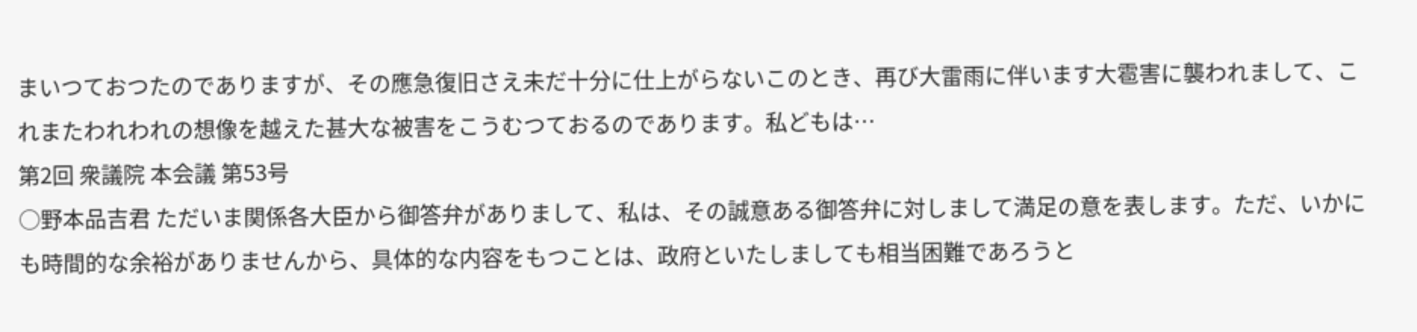まいつておつたのでありますが、その應急復旧さえ未だ十分に仕上がらないこのとき、再び大雷雨に伴います大雹害に襲われまして、これまたわれわれの想像を越えた甚大な被害をこうむつておるのであります。私どもは…
第2回 衆議院 本会議 第53号
○野本品吉君 ただいま関係各大臣から御答弁がありまして、私は、その誠意ある御答弁に対しまして満足の意を表します。ただ、いかにも時間的な余裕がありませんから、具体的な内容をもつことは、政府といたしましても相当困難であろうと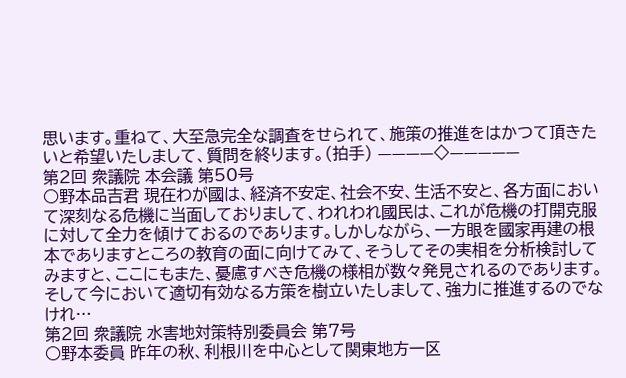思います。重ねて、大至急完全な調査をせられて、施策の推進をはかつて頂きたいと希望いたしまして、質問を終ります。(拍手) ————◇—————
第2回 衆議院 本会議 第50号
○野本品吉君 現在わが國は、経済不安定、社会不安、生活不安と、各方面において深刻なる危機に当面しておりまして、われわれ國民は、これが危機の打開克服に対して全力を傾けておるのであります。しかしながら、一方眼を國家再建の根本でありますところの教育の面に向けてみて、そうしてその実相を分析検討してみますと、ここにもまた、憂慮すべき危機の様相が数々発見されるのであります。そして今において適切有効なる方策を樹立いたしまして、強力に推進するのでなけれ…
第2回 衆議院 水害地対策特別委員会 第7号
○野本委員 昨年の秋、利根川を中心として関東地方一区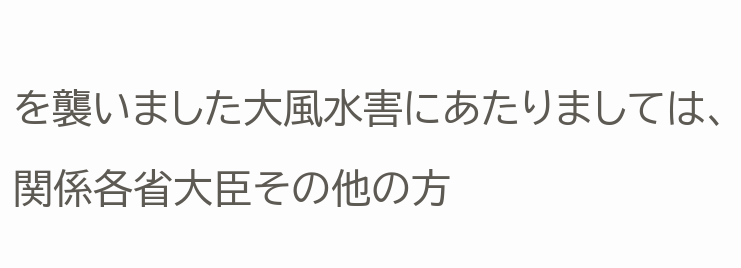を襲いました大風水害にあたりましては、関係各省大臣その他の方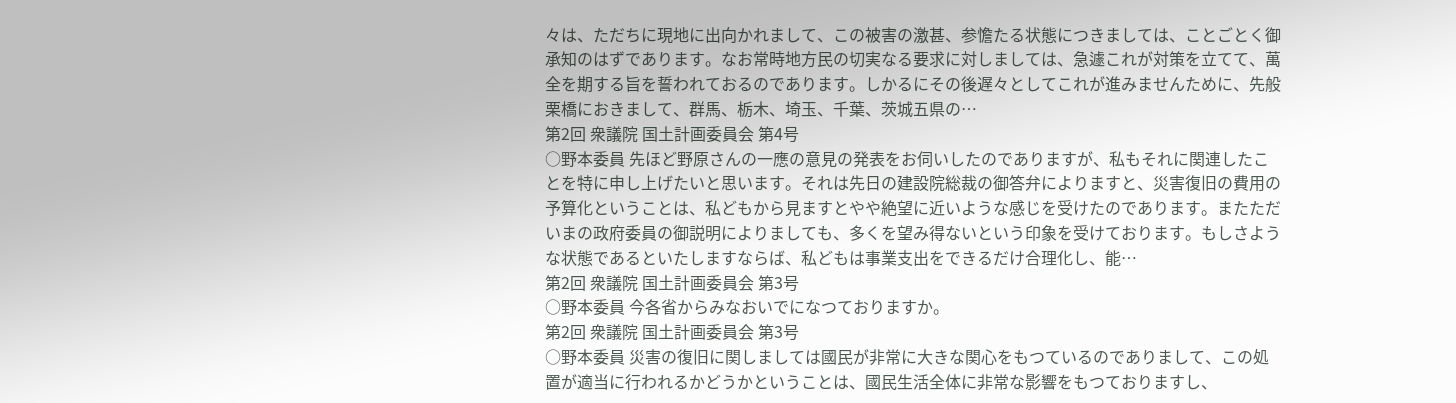々は、ただちに現地に出向かれまして、この被害の激甚、参憺たる状態につきましては、ことごとく御承知のはずであります。なお常時地方民の切実なる要求に対しましては、急遽これが対策を立てて、萬全を期する旨を誓われておるのであります。しかるにその後遅々としてこれが進みませんために、先般栗橋におきまして、群馬、栃木、埼玉、千葉、茨城五県の…
第2回 衆議院 国土計画委員会 第4号
○野本委員 先ほど野原さんの一應の意見の発表をお伺いしたのでありますが、私もそれに関連したことを特に申し上げたいと思います。それは先日の建設院総裁の御答弁によりますと、災害復旧の費用の予算化ということは、私どもから見ますとやや絶望に近いような感じを受けたのであります。またただいまの政府委員の御説明によりましても、多くを望み得ないという印象を受けております。もしさような状態であるといたしますならば、私どもは事業支出をできるだけ合理化し、能…
第2回 衆議院 国土計画委員会 第3号
○野本委員 今各省からみなおいでになつておりますか。
第2回 衆議院 国土計画委員会 第3号
○野本委員 災害の復旧に関しましては國民が非常に大きな関心をもつているのでありまして、この処置が適当に行われるかどうかということは、國民生活全体に非常な影響をもつておりますし、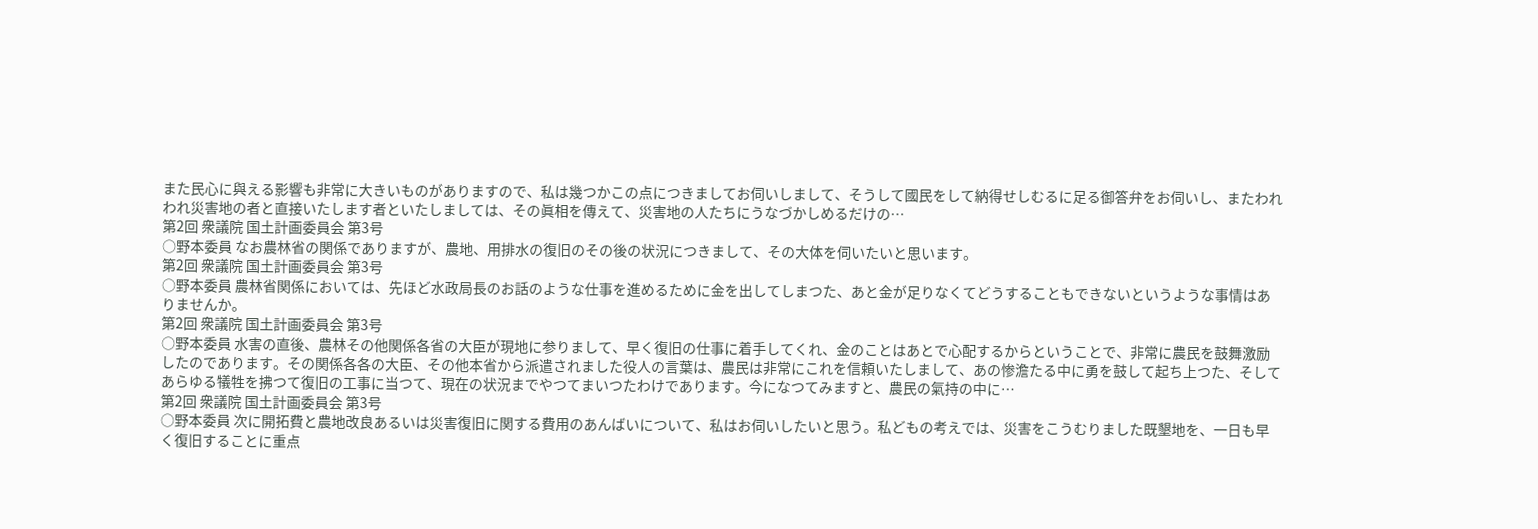また民心に與える影響も非常に大きいものがありますので、私は幾つかこの点につきましてお伺いしまして、そうして國民をして納得せしむるに足る御答弁をお伺いし、またわれわれ災害地の者と直接いたします者といたしましては、その眞相を傳えて、災害地の人たちにうなづかしめるだけの…
第2回 衆議院 国土計画委員会 第3号
○野本委員 なお農林省の関係でありますが、農地、用排水の復旧のその後の状況につきまして、その大体を伺いたいと思います。
第2回 衆議院 国土計画委員会 第3号
○野本委員 農林省関係においては、先ほど水政局長のお話のような仕事を進めるために金を出してしまつた、あと金が足りなくてどうすることもできないというような事情はありませんか。
第2回 衆議院 国土計画委員会 第3号
○野本委員 水害の直後、農林その他関係各省の大臣が現地に参りまして、早く復旧の仕事に着手してくれ、金のことはあとで心配するからということで、非常に農民を鼓舞激励したのであります。その関係各各の大臣、その他本省から派遣されました役人の言葉は、農民は非常にこれを信頼いたしまして、あの惨澹たる中に勇を鼓して起ち上つた、そしてあらゆる犠牲を拂つて復旧の工事に当つて、現在の状況までやつてまいつたわけであります。今になつてみますと、農民の氣持の中に…
第2回 衆議院 国土計画委員会 第3号
○野本委員 次に開拓費と農地改良あるいは災害復旧に関する費用のあんばいについて、私はお伺いしたいと思う。私どもの考えでは、災害をこうむりました既墾地を、一日も早く復旧することに重点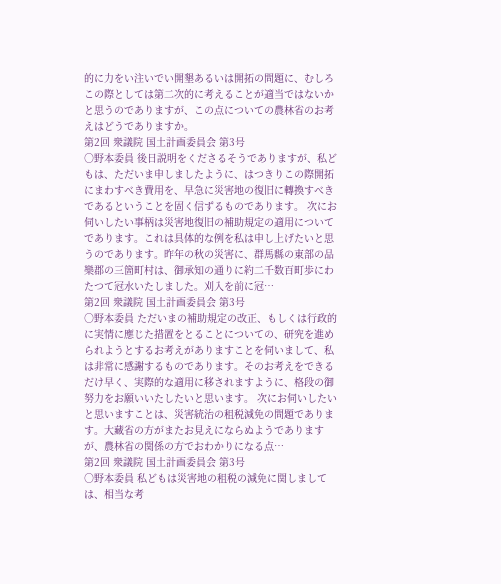的に力をい注いでい開墾あるいは開拓の問題に、むしろこの際としては第二次的に考えることが適当ではないかと思うのでありますが、この点についての農林省のお考えはどうでありますか。
第2回 衆議院 国土計画委員会 第3号
○野本委員 後日説明をくださるそうでありますが、私どもは、ただいま申しましたように、はつきりこの際開拓にまわすべき費用を、早急に災害地の復旧に轉換すべきであるということを固く信ずるものであります。 次にお伺いしたい事柄は災害地復旧の補助規定の適用についてであります。これは具体的な例を私は申し上げたいと思うのであります。昨年の秋の災害に、群馬縣の東部の品樂郡の三箇町村は、御承知の通りに約二千数百町歩にわたつて冠水いたしました。刈入を前に冠…
第2回 衆議院 国土計画委員会 第3号
○野本委員 ただいまの補助規定の改正、もしくは行政的に実情に應じた措置をとることについての、研究を進められようとするお考えがありますことを伺いまして、私は非常に感謝するものであります。そのお考えをできるだけ早く、実際的な適用に移されますように、格段の御努力をお願いいたしたいと思います。 次にお伺いしたいと思いますことは、災害統治の租税減免の問題であります。大藏省の方がまたお見えにならぬようでありますが、農林省の関係の方でおわかりになる点…
第2回 衆議院 国土計画委員会 第3号
○野本委員 私どもは災害地の租税の減免に関しましては、相当な考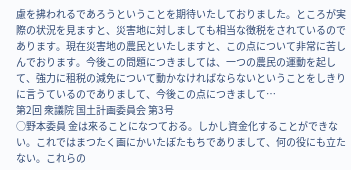慮を拂われるであろうということを期待いたしておりました。ところが実際の状況を見ますと、災害地に対しましても相当な徴税をされているのであります。現在災害地の農民といたしますと、この点について非常に苦しんでおります。今後この問題につきましては、一つの農民の運動を起して、強力に租税の減免について動かなければならないということをしきりに言うているのでありまして、今後この点につきまして…
第2回 衆議院 国土計画委員会 第3号
○野本委員 金は來ることになつておる。しかし資金化することができない。これではまつたく画にかいたぼたもちでありまして、何の役にも立たない。これらの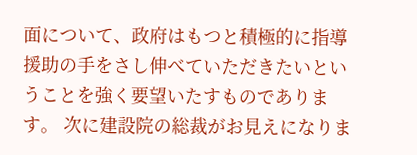面について、政府はもつと積極的に指導援助の手をさし伸べていただきたいということを強く要望いたすものであります。 次に建設院の総裁がお見えになりま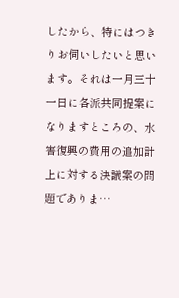したから、特にはつきりお伺いしたいと思います。それは一月三十一日に各派共同提案になりますところの、水害復興の費用の追加計上に対する決議案の問題でありま…